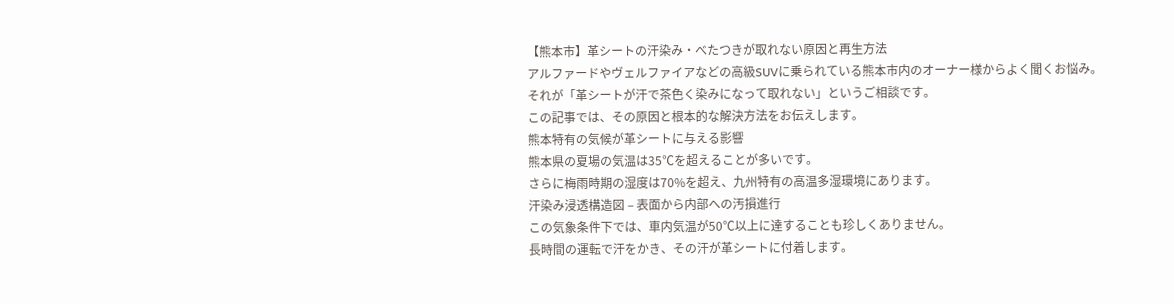【熊本市】革シートの汗染み・べたつきが取れない原因と再生方法
アルファードやヴェルファイアなどの高級SUVに乗られている熊本市内のオーナー様からよく聞くお悩み。
それが「革シートが汗で茶色く染みになって取れない」というご相談です。
この記事では、その原因と根本的な解決方法をお伝えします。
熊本特有の気候が革シートに与える影響
熊本県の夏場の気温は35℃を超えることが多いです。
さらに梅雨時期の湿度は70%を超え、九州特有の高温多湿環境にあります。
汗染み浸透構造図 – 表面から内部への汚損進行
この気象条件下では、車内気温が50℃以上に達することも珍しくありません。
長時間の運転で汗をかき、その汗が革シートに付着します。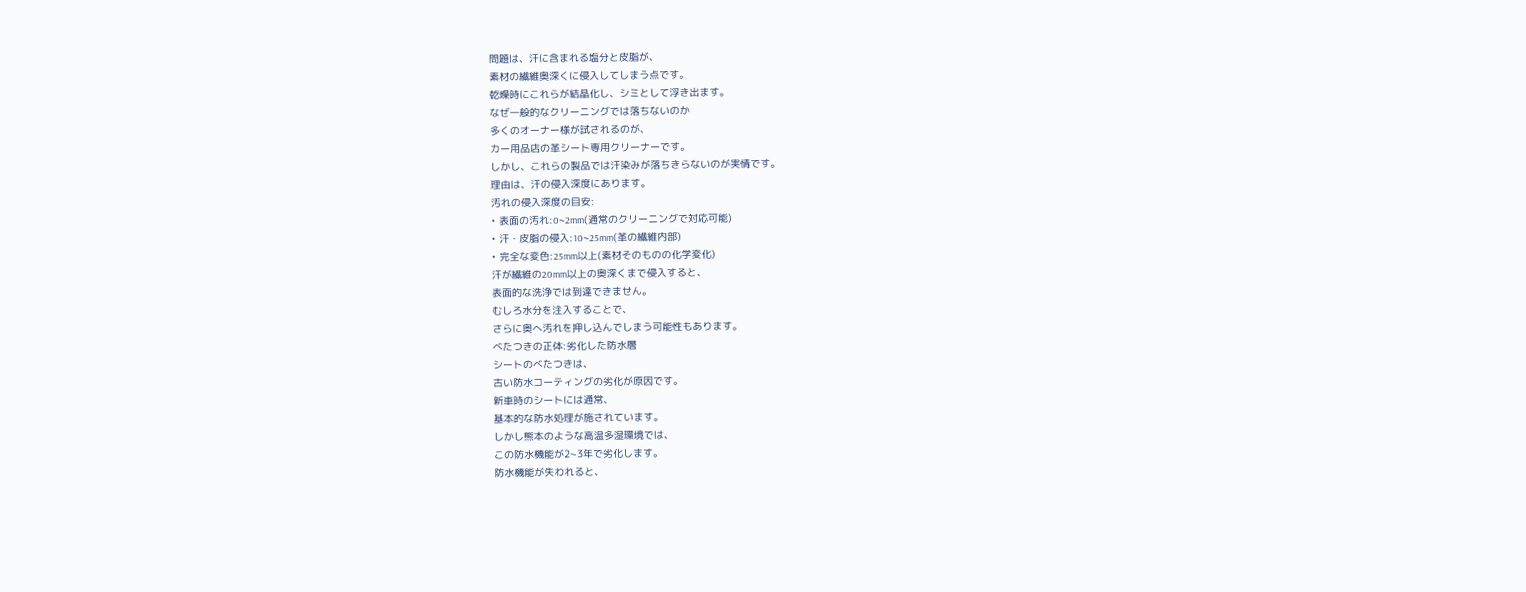問題は、汗に含まれる塩分と皮脂が、
素材の繊維奥深くに侵入してしまう点です。
乾燥時にこれらが結晶化し、シミとして浮き出ます。
なぜ一般的なクリーニングでは落ちないのか
多くのオーナー様が試されるのが、
カー用品店の革シート専用クリーナーです。
しかし、これらの製品では汗染みが落ちきらないのが実情です。
理由は、汗の侵入深度にあります。
汚れの侵入深度の目安:
• 表面の汚れ:0~2mm(通常のクリーニングで対応可能)
• 汗・皮脂の侵入:10~25mm(革の繊維内部)
• 完全な変色:25mm以上(素材そのものの化学変化)
汗が繊維の20mm以上の奥深くまで侵入すると、
表面的な洗浄では到達できません。
むしろ水分を注入することで、
さらに奥へ汚れを押し込んでしまう可能性もあります。
べたつきの正体:劣化した防水層
シートのべたつきは、
古い防水コーティングの劣化が原因です。
新車時のシートには通常、
基本的な防水処理が施されています。
しかし熊本のような高温多湿環境では、
この防水機能が2~3年で劣化します。
防水機能が失われると、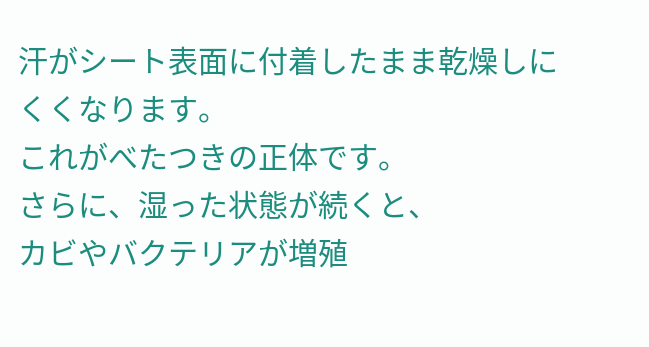汗がシート表面に付着したまま乾燥しにくくなります。
これがべたつきの正体です。
さらに、湿った状態が続くと、
カビやバクテリアが増殖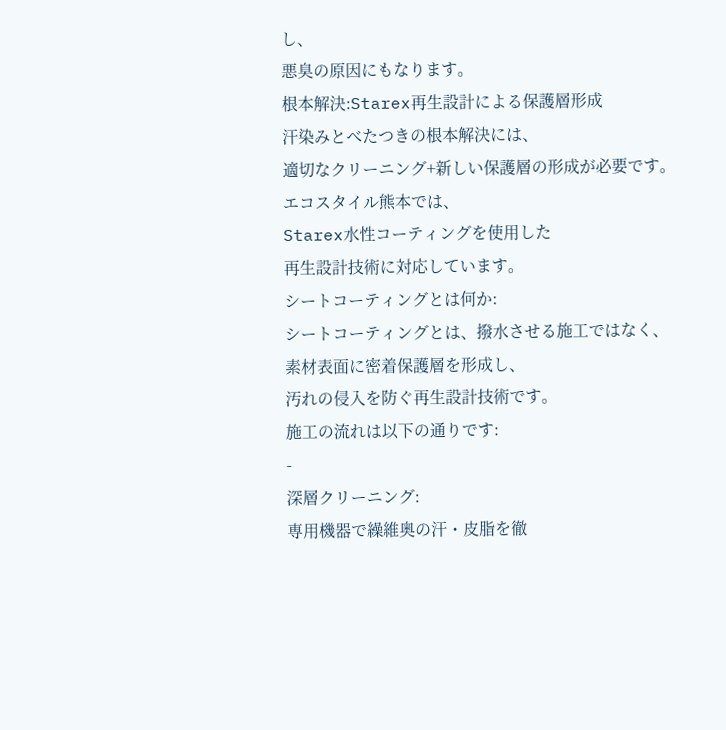し、
悪臭の原因にもなります。
根本解決:Starex再生設計による保護層形成
汗染みとべたつきの根本解決には、
適切なクリーニング+新しい保護層の形成が必要です。
エコスタイル熊本では、
Starex水性コーティングを使用した
再生設計技術に対応しています。
シートコーティングとは何か:
シートコーティングとは、撥水させる施工ではなく、
素材表面に密着保護層を形成し、
汚れの侵入を防ぐ再生設計技術です。
施工の流れは以下の通りです:
-
深層クリーニング:
専用機器で繰維奥の汗・皮脂を徹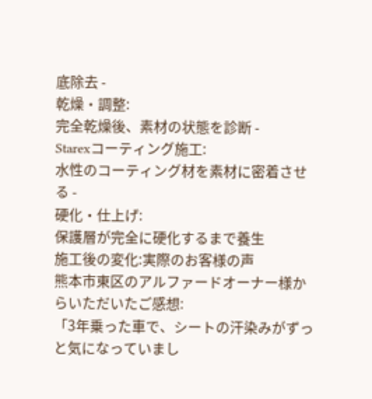底除去 -
乾燥・調整:
完全乾燥後、素材の状態を診断 -
Starexコーティング施工:
水性のコーティング材を素材に密着させる -
硬化・仕上げ:
保護層が完全に硬化するまで養生
施工後の変化:実際のお客様の声
熊本市東区のアルファードオーナー様からいただいたご感想:
「3年乗った車で、シートの汗染みがずっと気になっていまし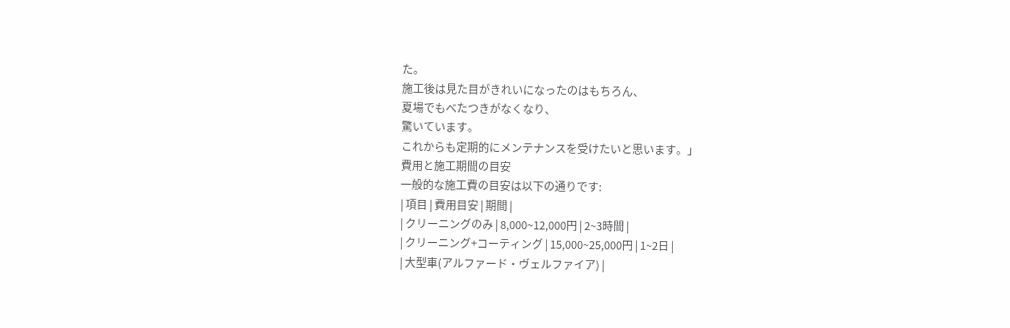た。
施工後は見た目がきれいになったのはもちろん、
夏場でもべたつきがなくなり、
驚いています。
これからも定期的にメンテナンスを受けたいと思います。」
費用と施工期間の目安
一般的な施工費の目安は以下の通りです:
| 項目 | 費用目安 | 期間 |
| クリーニングのみ | 8,000~12,000円 | 2~3時間 |
| クリーニング+コーティング | 15,000~25,000円 | 1~2日 |
| 大型車(アルファード・ヴェルファイア) |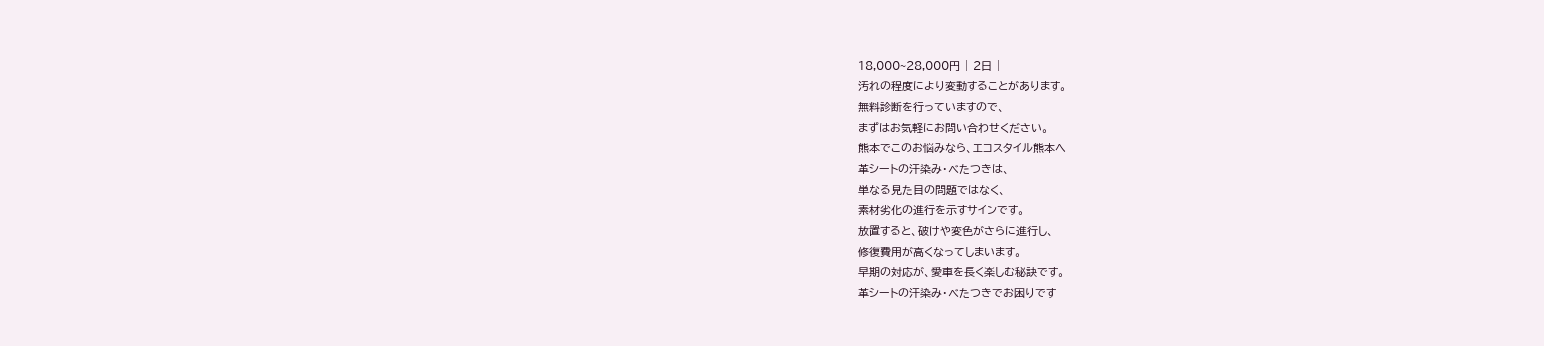18,000~28,000円 | 2日 |
汚れの程度により変動することがあります。
無料診断を行っていますので、
まずはお気軽にお問い合わせください。
熊本でこのお悩みなら、エコスタイル熊本へ
革シートの汗染み・べたつきは、
単なる見た目の問題ではなく、
素材劣化の進行を示すサインです。
放置すると、破けや変色がさらに進行し、
修復費用が高くなってしまいます。
早期の対応が、愛車を長く楽しむ秘訣です。
革シートの汗染み・べたつきでお困りです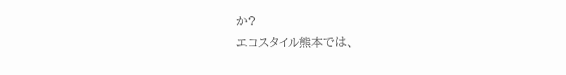か?
エコスタイル熊本では、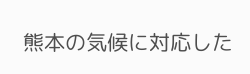熊本の気候に対応した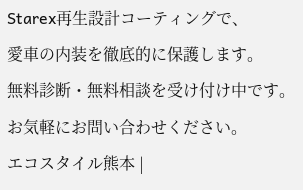Starex再生設計コーティングで、
愛車の内装を徹底的に保護します。
無料診断・無料相談を受け付け中です。
お気軽にお問い合わせください。
エコスタイル熊本 |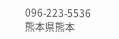096-223-5536
熊本県熊本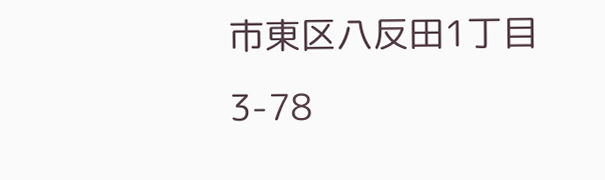市東区八反田1丁目3-78